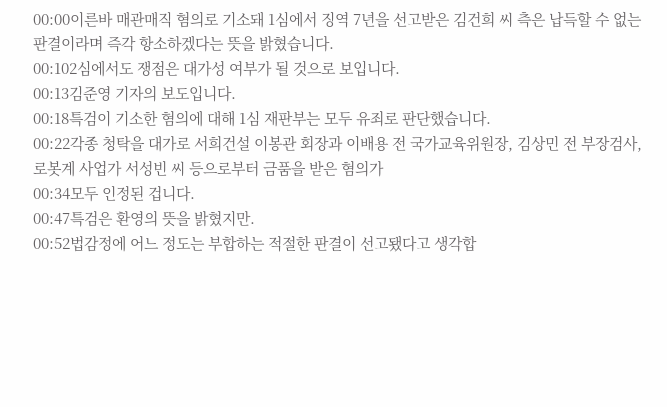00:00이른바 매관매직 혐의로 기소돼 1심에서 징역 7년을 선고받은 김건희 씨 측은 납득할 수 없는 판결이라며 즉각 항소하겠다는 뜻을 밝혔습니다.
00:102심에서도 쟁점은 대가성 여부가 될 것으로 보입니다.
00:13김준영 기자의 보도입니다.
00:18특검이 기소한 혐의에 대해 1심 재판부는 모두 유죄로 판단했습니다.
00:22각종 청탁을 대가로 서희건설 이봉관 회장과 이배용 전 국가교육위원장, 김상민 전 부장검사, 로봇계 사업가 서성빈 씨 등으로부터 금품을 받은 혐의가
00:34모두 인정된 겁니다.
00:47특검은 환영의 뜻을 밝혔지만.
00:52법감정에 어느 정도는 부합하는 적절한 판결이 선고됐다고 생각합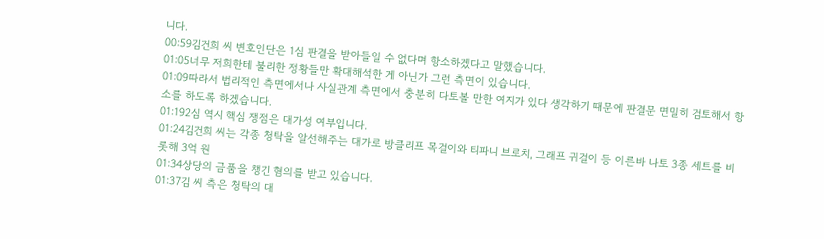니다.
00:59김건희 씨 변호인단은 1심 판결을 받아들일 수 없다며 항소하겠다고 말했습니다.
01:05너무 저희한테 불리한 정황들만 확대해석한 게 아닌가 그런 측면이 있습니다.
01:09따라서 법리적인 측면에서나 사실관계 측면에서 충분히 다토볼 만한 여지가 있다 생각하기 때문에 판결문 면밀히 검토해서 항소를 하도록 하겠습니다.
01:192심 역시 핵심 쟁점은 대가성 여부입니다.
01:24김건희 씨는 각종 청탁을 알선해주는 대가로 방클리프 목걸이와 티파니 브로치, 그래프 귀걸이 등 이른바 나토 3종 세트를 비롯해 3억 원
01:34상당의 금품을 챙긴 혐의를 받고 있습니다.
01:37김 씨 측은 청탁의 대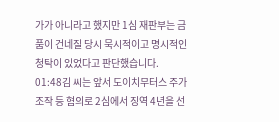가가 아니라고 했지만 1심 재판부는 금품이 건네질 당시 묵시적이고 명시적인 청탁이 있었다고 판단했습니다.
01:48김 씨는 앞서 도이치무터스 주가 조작 등 혐의로 2심에서 징역 4년을 선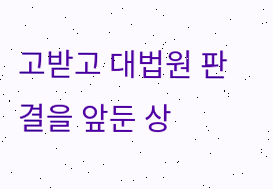고받고 대법원 판결을 앞둔 상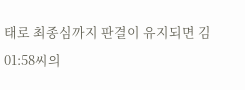태로 최종심까지 판결이 유지되면 김
01:58씨의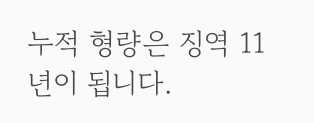누적 형량은 징역 11년이 됩니다.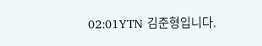02:01YTN 김준형입니다.